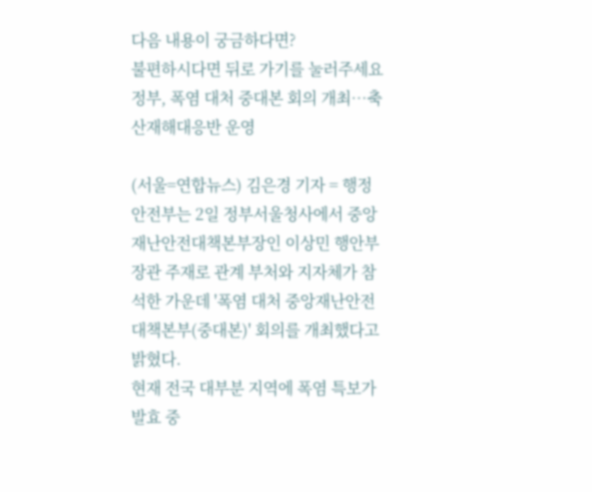다음 내용이 궁금하다면?
불편하시다면 뒤로 가기를 눌러주세요
정부, 폭염 대처 중대본 회의 개최…축산재해대응반 운영

(서울=연합뉴스) 김은경 기자 = 행정안전부는 2일 정부서울청사에서 중앙재난안전대책본부장인 이상민 행안부 장관 주재로 관계 부처와 지자체가 참석한 가운데 '폭염 대처 중앙재난안전대책본부(중대본)' 회의를 개최했다고 밝혔다.
현재 전국 대부분 지역에 폭염 특보가 발효 중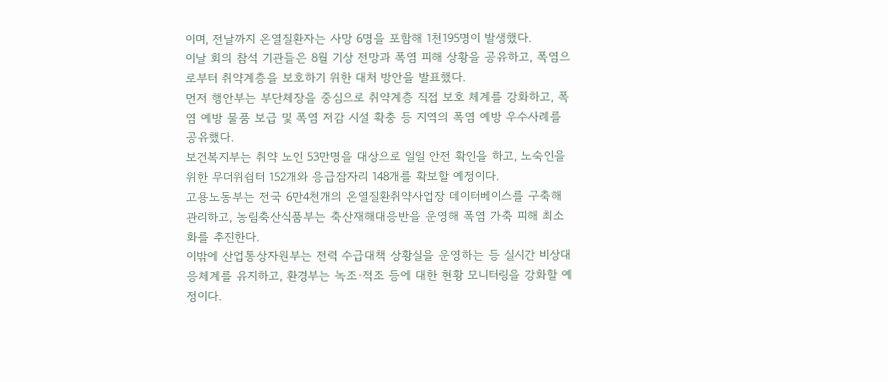이며, 전날까지 온열질환자는 사망 6명을 포함해 1천195명이 발생했다.
이날 회의 참석 기관들은 8월 기상 전망과 폭염 피해 상황을 공유하고, 폭염으로부터 취약계층을 보호하기 위한 대처 방안을 발표했다.
먼저 행안부는 부단체장을 중심으로 취약계층 직접 보호 체계를 강화하고, 폭염 예방 물품 보급 및 폭염 저감 시설 확충 등 지역의 폭염 예방 우수사례를 공유했다.
보건복지부는 취약 노인 53만명을 대상으로 일일 안전 확인을 하고, 노숙인을 위한 무더위쉼터 152개와 응급잠자리 148개를 확보할 예정이다.
고용노동부는 전국 6만4천개의 온열질환취약사업장 데이터베이스를 구축해 관리하고, 농림축산식품부는 축산재해대응반을 운영해 폭염 가축 피해 최소화를 추진한다.
이밖에 산업통상자원부는 전력 수급대책 상황실을 운영하는 등 실시간 비상대응체계를 유지하고, 환경부는 녹조·적조 등에 대한 현황 모니터링을 강화할 예정이다.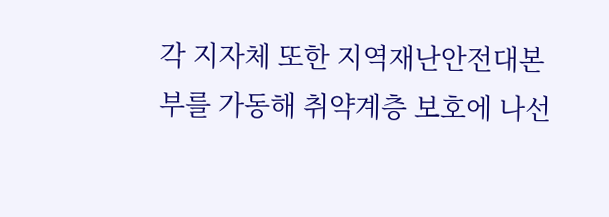각 지자체 또한 지역재난안전대본부를 가동해 취약계층 보호에 나선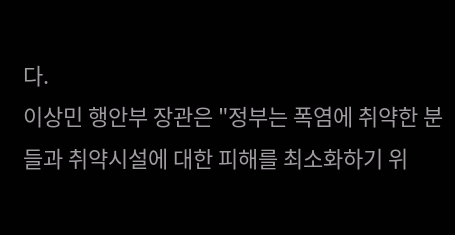다.
이상민 행안부 장관은 "정부는 폭염에 취약한 분들과 취약시설에 대한 피해를 최소화하기 위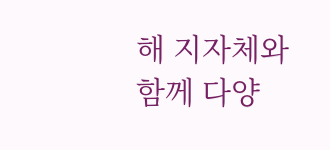해 지자체와 함께 다양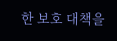한 보호 대책을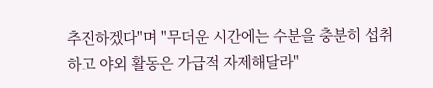추진하겠다"며 "무더운 시간에는 수분을 충분히 섭취하고 야외 활동은 가급적 자제해달라"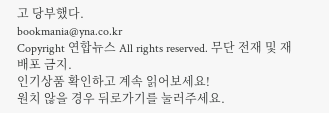고 당부했다.
bookmania@yna.co.kr
Copyright 연합뉴스 All rights reserved. 무단 전재 및 재배포 금지.
인기상품 확인하고 계속 읽어보세요!
원치 않을 경우 뒤로가기를 눌러주세요.